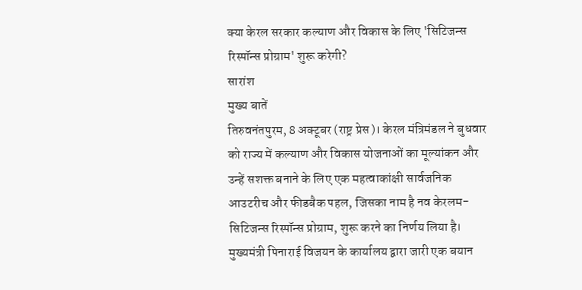क्या केरल सरकार कल्याण और विकास के लिए 'सिटिजन्स रिस्पॉन्स प्रोग्राम' शुरू करेगी?
सारांश
मुख्य बातें
तिरुवनंतपुरम, 8 अक्टूबर (राष्ट्र प्रेस)। केरल मंत्रिमंडल ने बुधवार को राज्य में कल्याण और विकास योजनाओं का मूल्यांकन और उन्हें सशक्त बनाने के लिए एक महत्वाकांक्षी सार्वजनिक आउटरीच और फीडबैक पहल, जिसका नाम है नव केरलम- सिटिजन्स रिस्पॉन्स प्रोग्राम, शुरू करने का निर्णय लिया है।
मुख्यमंत्री पिनाराई विजयन के कार्यालय द्वारा जारी एक बयान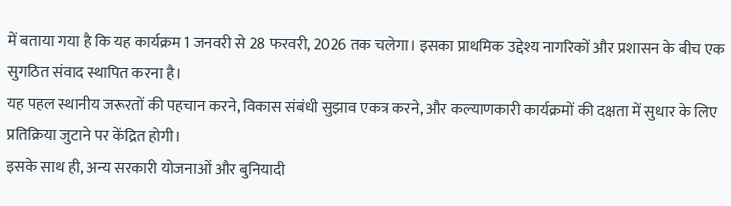में बताया गया है कि यह कार्यक्रम 1 जनवरी से 28 फरवरी, 2026 तक चलेगा। इसका प्राथमिक उद्देश्य नागरिकों और प्रशासन के बीच एक सुगठित संवाद स्थापित करना है।
यह पहल स्थानीय जरूरतों की पहचान करने, विकास संबंधी सुझाव एकत्र करने, और कल्याणकारी कार्यक्रमों की दक्षता में सुधार के लिए प्रतिक्रिया जुटाने पर केंद्रित होगी।
इसके साथ ही, अन्य सरकारी योजनाओं और बुनियादी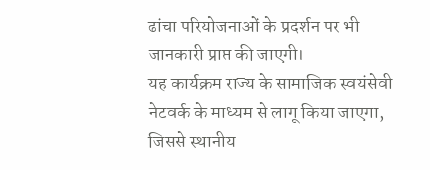ढांचा परियोजनाओं के प्रदर्शन पर भी जानकारी प्राप्त की जाएगी।
यह कार्यक्रम राज्य के सामाजिक स्वयंसेवी नेटवर्क के माध्यम से लागू किया जाएगा, जिससे स्थानीय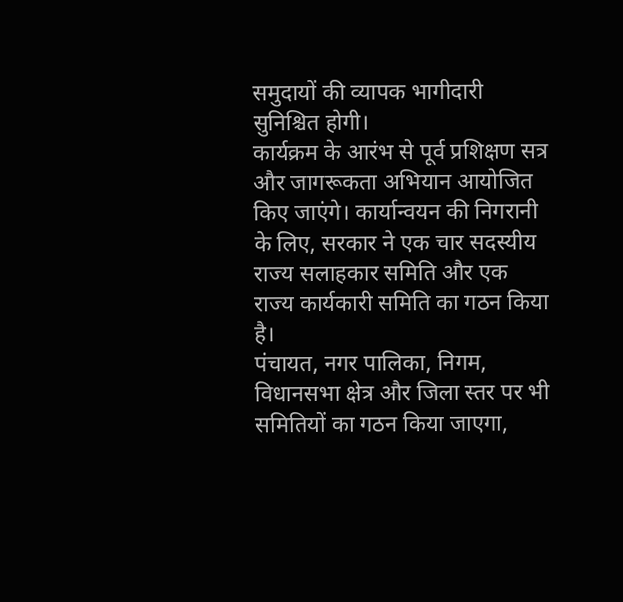समुदायों की व्यापक भागीदारी सुनिश्चित होगी।
कार्यक्रम के आरंभ से पूर्व प्रशिक्षण सत्र और जागरूकता अभियान आयोजित किए जाएंगे। कार्यान्वयन की निगरानी के लिए, सरकार ने एक चार सदस्यीय राज्य सलाहकार समिति और एक राज्य कार्यकारी समिति का गठन किया है।
पंचायत, नगर पालिका, निगम, विधानसभा क्षेत्र और जिला स्तर पर भी समितियों का गठन किया जाएगा,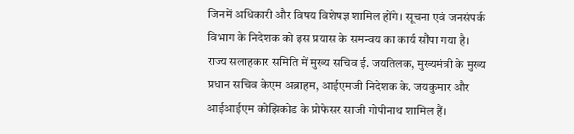जिनमें अधिकारी और विषय विशेषज्ञ शामिल होंगे। सूचना एवं जनसंपर्क विभाग के निदेशक को इस प्रयास के समन्वय का कार्य सौंपा गया है।
राज्य सलाहकार समिति में मुख्य सचिव ई. जयतिलक, मुख्यमंत्री के मुख्य प्रधान सचिव केएम अब्राहम, आईएमजी निदेशक के. जयकुमार और आईआईएम कोझिकोड के प्रोफेसर साजी गोपीनाथ शामिल हैं।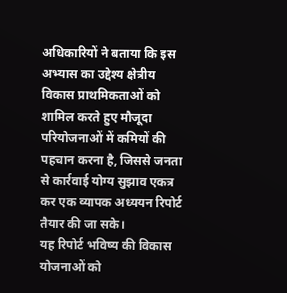अधिकारियों ने बताया कि इस अभ्यास का उद्देश्य क्षेत्रीय विकास प्राथमिकताओं को शामिल करते हुए मौजूदा परियोजनाओं में कमियों की पहचान करना है, जिससे जनता से कार्रवाई योग्य सुझाव एकत्र कर एक व्यापक अध्ययन रिपोर्ट तैयार की जा सके।
यह रिपोर्ट भविष्य की विकास योजनाओं को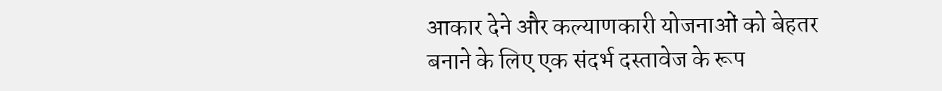आकार देने और कल्याणकारी योजनाओं को बेहतर बनाने के लिए एक संदर्भ दस्तावेज के रूप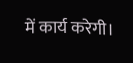में कार्य करेगी।